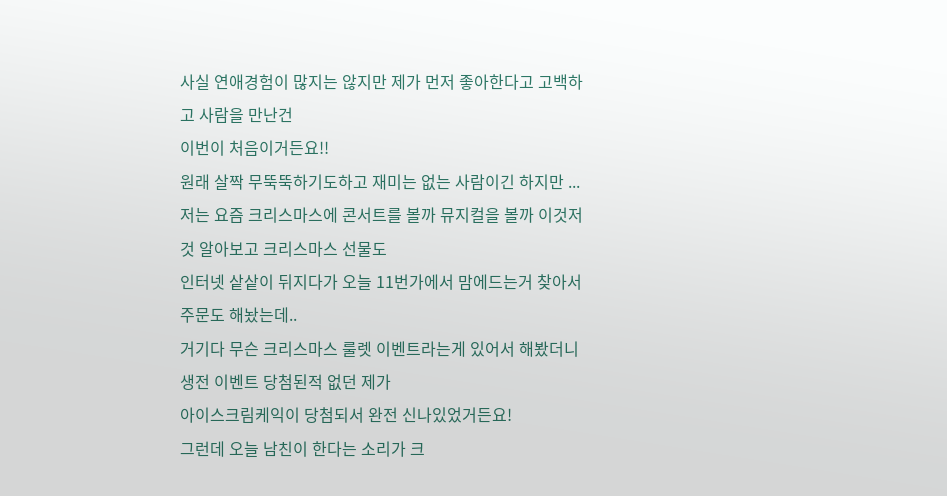사실 연애경험이 많지는 않지만 제가 먼저 좋아한다고 고백하고 사람을 만난건
이번이 처음이거든요!!
원래 살짝 무뚝뚝하기도하고 재미는 없는 사람이긴 하지만 ...
저는 요즘 크리스마스에 콘서트를 볼까 뮤지컬을 볼까 이것저것 알아보고 크리스마스 선물도
인터넷 샅샅이 뒤지다가 오늘 11번가에서 맘에드는거 찾아서 주문도 해놨는데..
거기다 무슨 크리스마스 룰렛 이벤트라는게 있어서 해봤더니 생전 이벤트 당첨된적 없던 제가
아이스크림케익이 당첨되서 완전 신나있었거든요!
그런데 오늘 남친이 한다는 소리가 크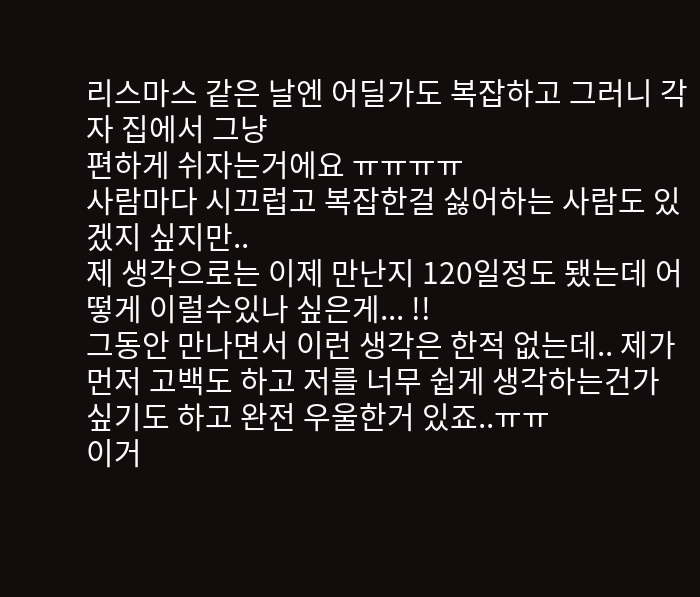리스마스 같은 날엔 어딜가도 복잡하고 그러니 각자 집에서 그냥
편하게 쉬자는거에요 ㅠㅠㅠㅠ
사람마다 시끄럽고 복잡한걸 싫어하는 사람도 있겠지 싶지만..
제 생각으로는 이제 만난지 120일정도 됐는데 어떻게 이럴수있나 싶은게... !!
그동안 만나면서 이런 생각은 한적 없는데.. 제가 먼저 고백도 하고 저를 너무 쉽게 생각하는건가
싶기도 하고 완전 우울한거 있죠..ㅠㅠ
이거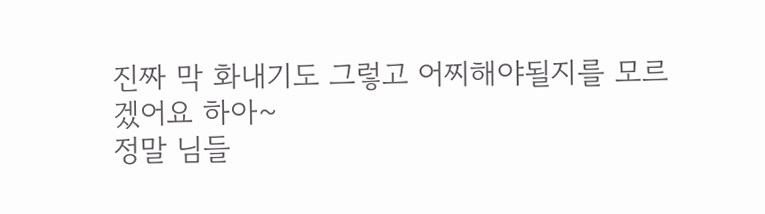진짜 막 화내기도 그렇고 어찌해야될지를 모르겠어요 하아~
정말 님들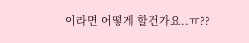이라면 어떻게 할건가요..ㅠ??